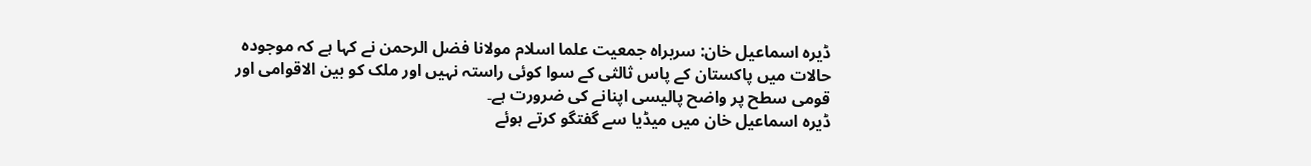ڈیرہ اسماعیل خان: سربراہ جمعیت علما اسلام مولانا فضل الرحمن نے کہا ہے کہ موجودہ حالات میں پاکستان کے پاس ثالثی کے سوا کوئی راستہ نہیں اور ملک کو بین الاقوامی اور قومی سطح پر واضح پالیسی اپنانے کی ضرورت ہے۔
ڈیرہ اسماعیل خان میں میڈیا سے گفتگو کرتے ہوئے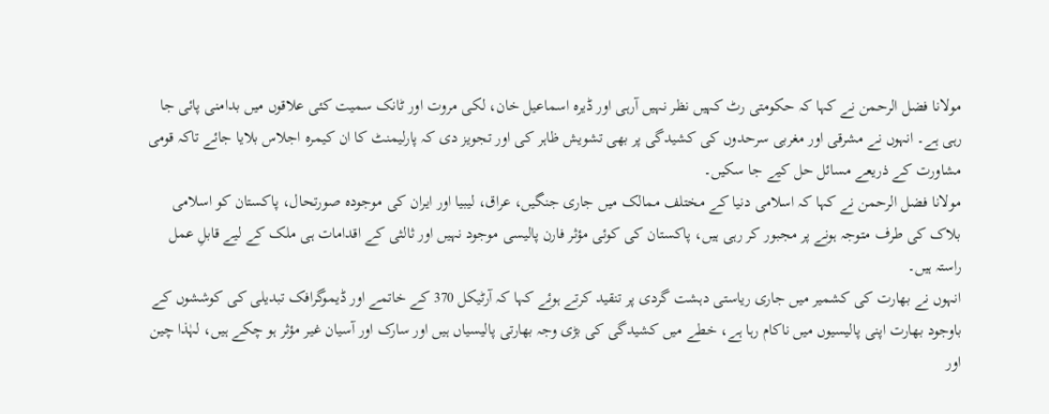مولانا فضل الرحمن نے کہا کہ حکومتی رٹ کہیں نظر نہیں آرہی اور ڈیرہ اسماعیل خان، لکی مروت اور ٹانک سمیت کئی علاقوں میں بدامنی پائی جا رہی ہے۔ انہوں نے مشرقی اور مغربی سرحدوں کی کشیدگی پر بھی تشویش ظاہر کی اور تجویز دی کہ پارلیمنٹ کا ان کیمرہ اجلاس بلایا جائے تاکہ قومی مشاورت کے ذریعے مسائل حل کیے جا سکیں۔
مولانا فضل الرحمن نے کہا کہ اسلامی دنیا کے مختلف ممالک میں جاری جنگیں، عراق، لیبیا اور ایران کی موجودہ صورتحال، پاکستان کو اسلامی بلاک کی طرف متوجہ ہونے پر مجبور کر رہی ہیں، پاکستان کی کوئی مؤثر فارن پالیسی موجود نہیں اور ثالثی کے اقدامات ہی ملک کے لیے قابلِ عمل راستہ ہیں۔
انہوں نے بھارت کی کشمیر میں جاری ریاستی دہشت گردی پر تنقید کرتے ہوئے کہا کہ آرٹیکل 370 کے خاتمے اور ڈیموگرافک تبدیلی کی کوششوں کے باوجود بھارت اپنی پالیسیوں میں ناکام رہا ہے، خطے میں کشیدگی کی بڑی وجہ بھارتی پالیسیاں ہیں اور سارک اور آسیان غیر مؤثر ہو چکے ہیں، لہٰذا چین اور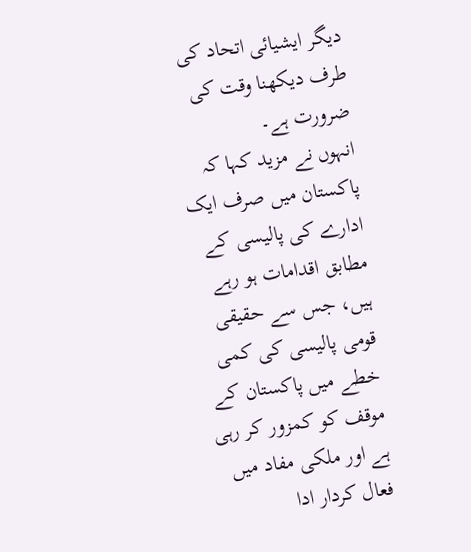دیگر ایشیائی اتحاد کی طرف دیکھنا وقت کی ضرورت ہے۔
انہوں نے مزید کہا کہ پاکستان میں صرف ایک ادارے کی پالیسی کے مطابق اقدامات ہو رہے ہیں، جس سے حقیقی قومی پالیسی کی کمی خطے میں پاکستان کے موقف کو کمزور کر رہی ہے اور ملکی مفاد میں فعال کردار ادا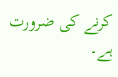کرنے کی ضرورت ہے۔